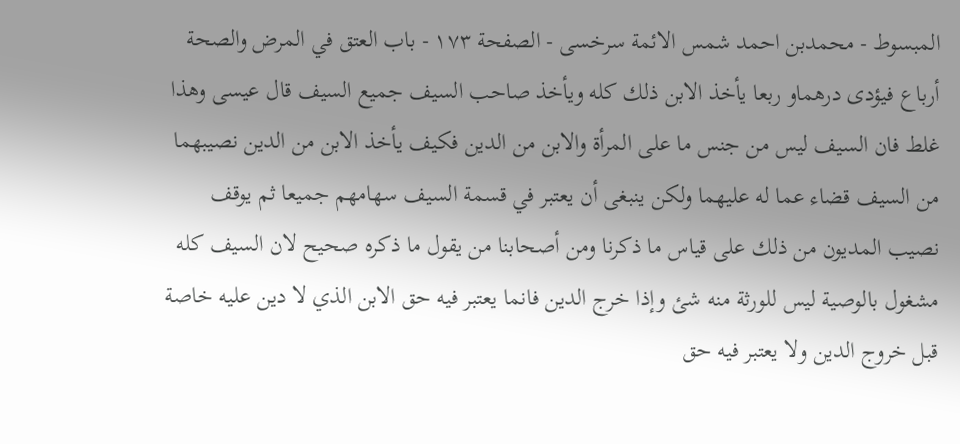المبسوط - محمدبن احمد شمس الائمة سرخسی - الصفحة ١٧٣ - باب العتق في المرض والصحة
أرباع فيؤدى درهماو ربعا يأخذ الابن ذلك كله ويأخذ صاحب السيف جميع السيف قال عيسى وهذا غلط فان السيف ليس من جنس ما على المرأة والابن من الدين فكيف يأخذ الابن من الدين نصيبهما من السيف قضاء عما له عليهما ولكن ينبغى أن يعتبر في قسمة السيف سهامهم جميعا ثم يوقف نصيب المديون من ذلك على قياس ما ذكرنا ومن أصحابنا من يقول ما ذكره صحيح لان السيف كله مشغول بالوصية ليس للورثة منه شئ وإذا خرج الدين فانما يعتبر فيه حق الابن الذي لا دين عليه خاصة قبل خروج الدين ولا يعتبر فيه حق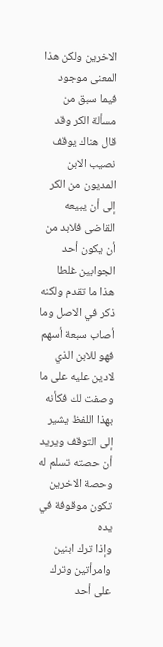الاخرين ولكن هذا المعنى موجود فيما سبق من مسألة الكر وقد قال هناك يوقف نصيب الابن المديون من الكر إلى أن يبيعه القاضى فلابد من أن يكون أحد الجوابين غلطا هذا ما تقدم ولكنه ذكر في الاصل وما أصاب سبعة أسهم فهو للابن الذي لادين عليه على ما وصفت لك فكأنه بهذا اللفظ يشير إلى التوقف ويريد أن حصته تسلم له وحصة الاخرين تكون موقوفة في يده
وإذا ترك ابنين وامرأتين وترك على أحد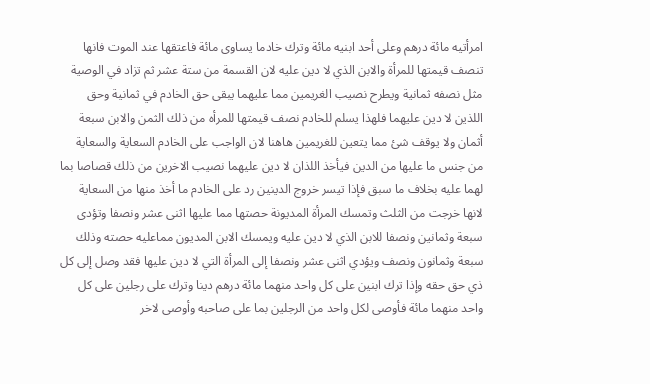امرأتيه مائة درهم وعلى أحد ابنيه مائة وترك خادما يساوى مائة فاعتقها عند الموت فانها تنصف قيمتها للمرأة والابن الذي لا دين عليه لان القسمة من ستة عشر ثم تزاد في الوصية مثل نصفه ثمانية ويطرح نصيب الغريمين مما عليهما يبقى حق الخادم في ثمانية وحق اللذين لا دين عليهما فلهذا يسلم للخادم نصف قيمتها للمرأه من ذلك الثمن والابن سبعة أثمان ولا يوقف شئ مما يتعين للغريمين هاهنا لان الواجب على الخادم السعاية والسعاية من جنس ما عليها من الدين فيأخذ اللذان لا دين عليهما نصيب الاخرين من ذلك قصاصا بما لهما عليه بخلاف ما سبق فإذا تيسر خروج الدينين رد على الخادم ما أخذ منها من السعاية لانها خرجت من الثلث وتمسك المرأة المديونة حصتها مما عليها اثنى عشر ونصفا وتؤدى سبعة وثمانين ونصفا للابن الذي لا دين عليه ويمسك الابن المديون مماعليه حصته وذلك سبعة وثمانون ونصف ويؤدي اثنى عشر ونصفا إلى المرأة التي لا دين عليها فقد وصل إلى كل ذي حق حقه وإذا ترك ابنين على كل واحد منهما مائة درهم دينا وترك على رجلين على كل واحد منهما مائة فأوصى لكل واحد من الرجلين بما على صاحبه وأوصى لاخر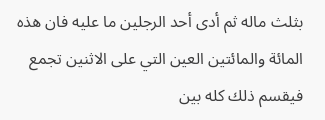بثلث ماله ثم أدى أحد الرجلين ما عليه فان هذه المائة والمائتين العين التي على الاثنين تجمع فيقسم ذلك كله بين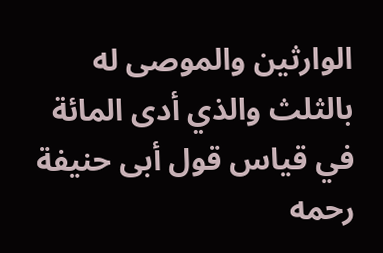الوارثين والموصى له بالثلث والذي أدى المائة في قياس قول أبى حنيفة رحمه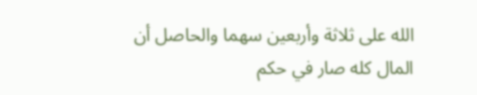الله على ثلاثة وأربعين سهما والحاصل أن المال كله صار في حكم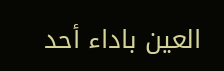العين باداء أحد